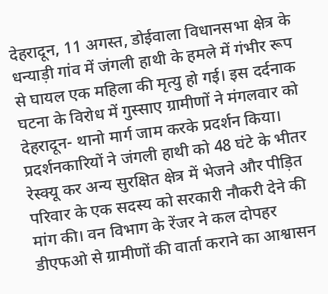देहरादून, 11 अगस्त, डोईवाला विधानसभा क्षेत्र के धन्याड़ी गांव में जंगली हाथी के हमले में गंभीर रूप से घायल एक महिला की मृत्यु हो गई। इस दर्दनाक घटना के विरोध में गुस्साए ग्रामीणों ने मंगलवार को देहरादून- थानो मार्ग जाम करके प्रदर्शन किया। प्रदर्शनकारियों ने जंगली हाथी को 48 घंटे के भीतर रेस्क्यू कर अन्य सुरक्षित क्षेत्र में भेजने और पीड़ित परिवार के एक सदस्य को सरकारी नौकरी देने की मांग की। वन विभाग के रेंजर ने कल दोपहर डीएफओ से ग्रामीणों की वार्ता कराने का आश्वासन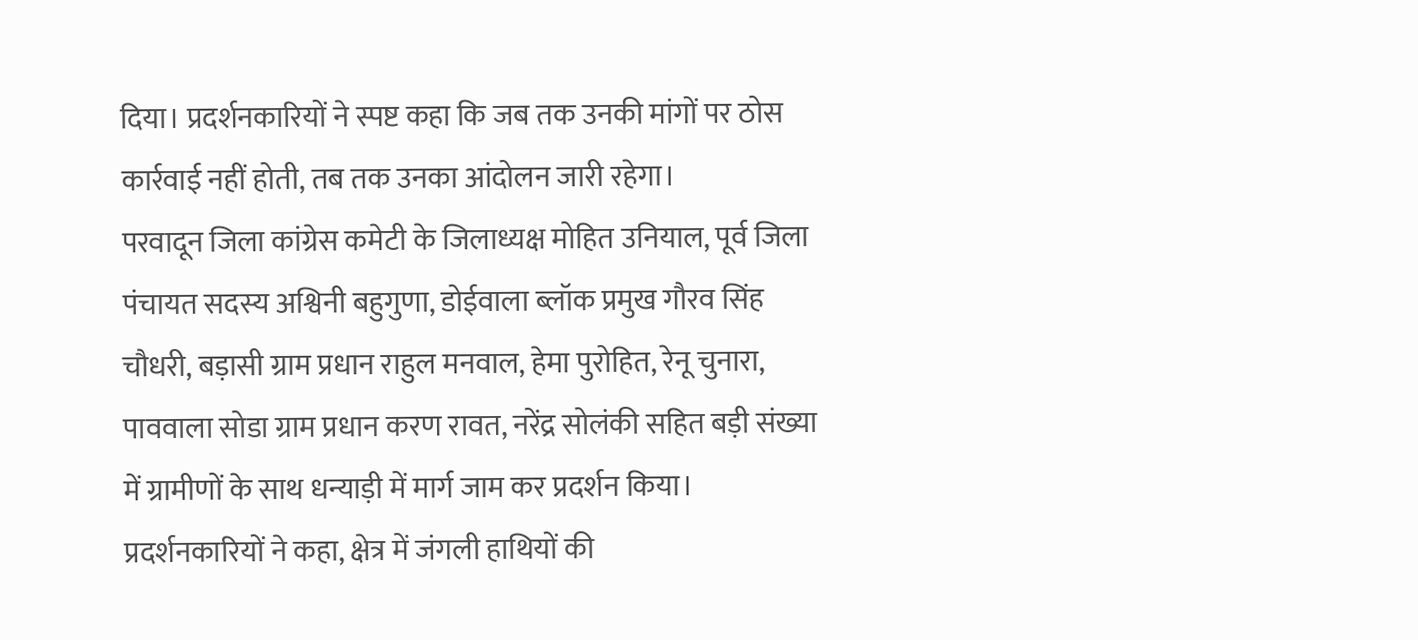दिया। प्रदर्शनकारियों ने स्पष्ट कहा कि जब तक उनकी मांगों पर ठोस कार्रवाई नहीं होती, तब तक उनका आंदोलन जारी रहेगा।
परवादून जिला कांग्रेस कमेटी के जिलाध्यक्ष मोहित उनियाल, पूर्व जिला पंचायत सदस्य अश्विनी बहुगुणा, डोईवाला ब्लॉक प्रमुख गौरव सिंह चौधरी, बड़ासी ग्राम प्रधान राहुल मनवाल, हेमा पुरोहित, रेनू चुनारा, पाववाला सोडा ग्राम प्रधान करण रावत, नरेंद्र सोलंकी सहित बड़ी संख्या में ग्रामीणों के साथ धन्याड़ी में मार्ग जाम कर प्रदर्शन किया।
प्रदर्शनकारियों ने कहा, क्षेत्र में जंगली हाथियों की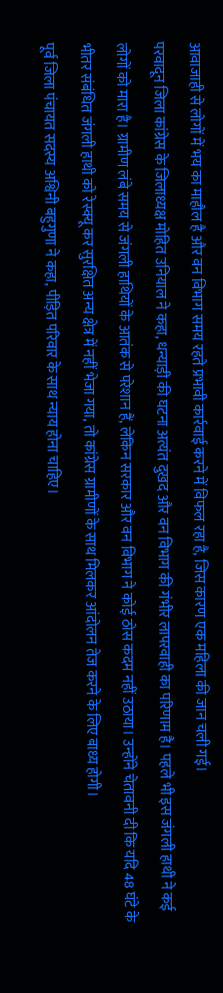आवाजाही से लोगों में भय का माहौल है और वन विभाग समय रहते प्रभावी कार्रवाई करने में विफल रहा है, जिस कारण एक महिला की जान चली गई।
परवादून जिला कांग्रेस के जिलाध्यक्ष मोहित उनियाल ने कहा, धन्याड़ी की घटना अत्यंत दुखद और वन विभाग की गंभीर लापरवाही का परिणाम है। पहले भी इस जंगली हाथी ने कई लोगों को मारा है। ग्रामीण लंबे समय से जंगली हाथियों के आतंक से परेशान हैं, लेकिन सरकार और वन विभाग ने कोई ठोस कदम नहीं उठाया। उन्होंने चेतावनी दी कि यदि 48 घंटे के भीतर संबंधित जंगली हाथी को रेस्क्यू कर सुरक्षित अन्य क्षेत्र में नहीं भेजा गया, तो कांग्रेस ग्रामीणों के साथ मिलकर आंदोलन तेज करने के लिए बाध्य होगी।
पूर्व जिला पंचायत सदस्य अश्विनी बहुगुणा ने कहा, पीड़ित परिवार के साथ न्याय होना चाहिए।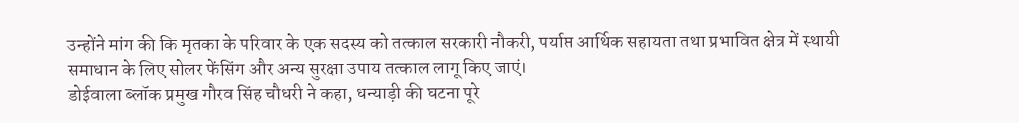उन्होंने मांग की कि मृतका के परिवार के एक सदस्य को तत्काल सरकारी नौकरी, पर्याप्त आर्थिक सहायता तथा प्रभावित क्षेत्र में स्थायी समाधान के लिए सोलर फेंसिंग और अन्य सुरक्षा उपाय तत्काल लागू किए जाएं।
डोईवाला ब्लॉक प्रमुख गौरव सिंह चौधरी ने कहा, धन्याड़ी की घटना पूरे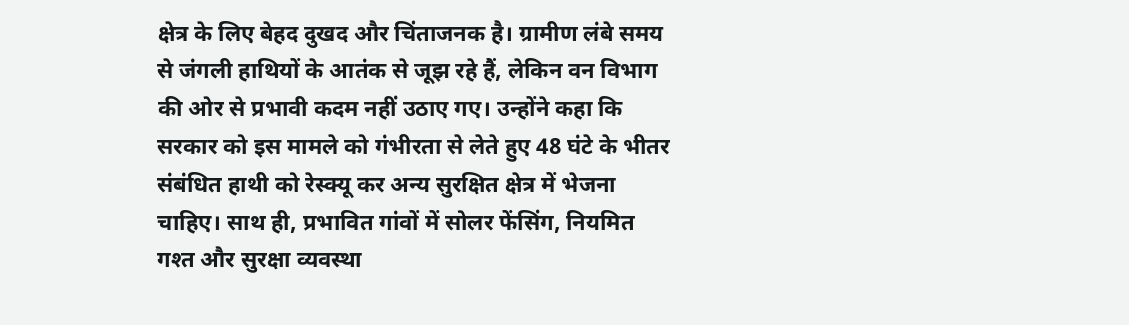क्षेत्र के लिए बेहद दुखद और चिंताजनक है। ग्रामीण लंबे समय से जंगली हाथियों के आतंक से जूझ रहे हैं, लेकिन वन विभाग की ओर से प्रभावी कदम नहीं उठाए गए। उन्होंने कहा कि सरकार को इस मामले को गंभीरता से लेते हुए 48 घंटे के भीतर संबंधित हाथी को रेस्क्यू कर अन्य सुरक्षित क्षेत्र में भेजना चाहिए। साथ ही, प्रभावित गांवों में सोलर फेंसिंग, नियमित गश्त और सुरक्षा व्यवस्था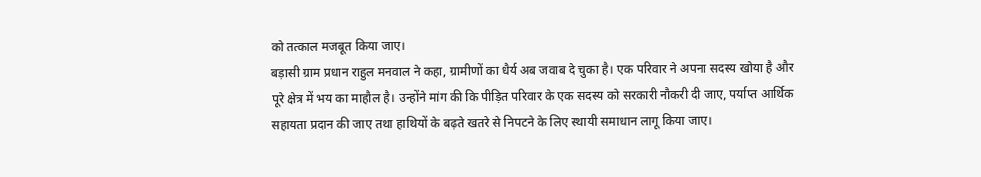को तत्काल मजबूत किया जाए।
बड़ासी ग्राम प्रधान राहुल मनवाल ने कहा, ग्रामीणों का धैर्य अब जवाब दे चुका है। एक परिवार ने अपना सदस्य खोया है और पूरे क्षेत्र में भय का माहौल है। उन्होंने मांग की कि पीड़ित परिवार के एक सदस्य को सरकारी नौकरी दी जाए, पर्याप्त आर्थिक सहायता प्रदान की जाए तथा हाथियों के बढ़ते खतरे से निपटने के लिए स्थायी समाधान लागू किया जाए।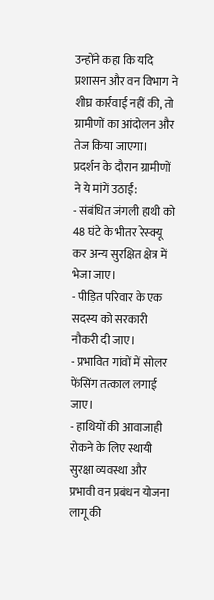उन्होंने कहा कि यदि प्रशासन और वन विभाग ने शीघ्र कार्रवाई नहीं की, तो ग्रामीणों का आंदोलन और तेज किया जाएगा।
प्रदर्शन के दौरान ग्रामीणों ने ये मांगें उठाईं:
- संबंधित जंगली हाथी को 48 घंटे के भीतर रेस्क्यू कर अन्य सुरक्षित क्षेत्र में भेजा जाए।
- पीड़ित परिवार के एक सदस्य को सरकारी नौकरी दी जाए।
- प्रभावित गांवों में सोलर फेंसिंग तत्काल लगाई जाए।
- हाथियों की आवाजाही रोकने के लिए स्थायी सुरक्षा व्यवस्था और प्रभावी वन प्रबंधन योजना लागू की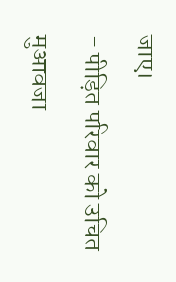जाए।
- पीड़ित परिवार को उचित मुआवजा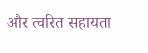और त्वरित सहायता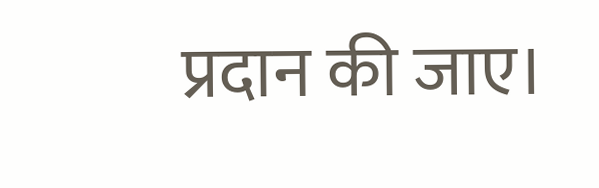प्रदान की जाए।